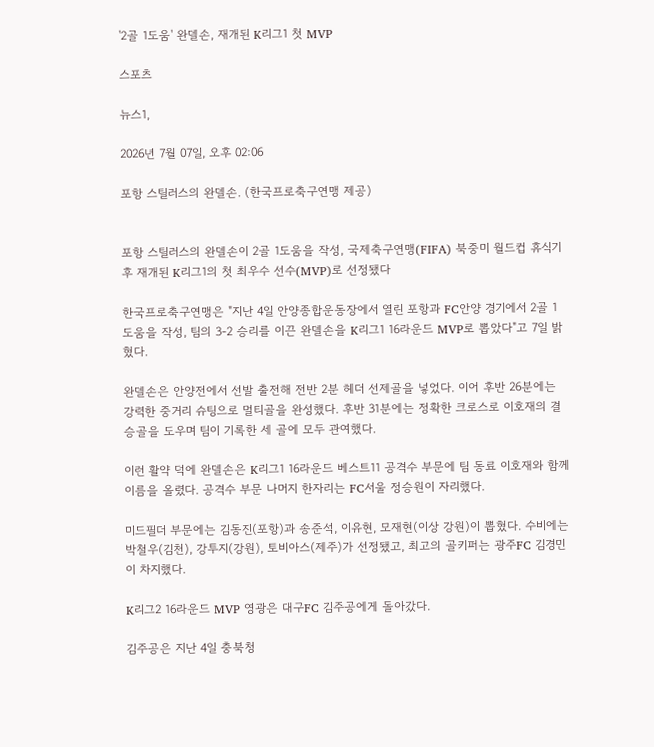'2골 1도움' 완델손, 재개된 K리그1 첫 MVP

스포츠

뉴스1,

2026년 7월 07일, 오후 02:06

포항 스틸러스의 완델손. (한국프로축구연맹 제공)


포항 스틸러스의 완델손이 2골 1도움을 작성, 국제축구연맹(FIFA) 북중미 월드컵 휴식기 후 재개된 K리그1의 첫 최우수 선수(MVP)로 선정됐다

한국프로축구연맹은 "지난 4일 안양종합운동장에서 열린 포항과 FC안양 경기에서 2골 1도움을 작성, 팀의 3-2 승리를 이끈 완델손을 K리그1 16라운드 MVP로 뽑았다"고 7일 밝혔다.

완델손은 안양전에서 선발 출전해 전반 2분 헤더 선제골을 넣었다. 이어 후반 26분에는 강력한 중거리 슈팅으로 멀티골을 완성했다. 후반 31분에는 정확한 크로스로 이호재의 결승골을 도우며 팀이 기록한 세 골에 모두 관여했다.

이런 활약 덕에 완델손은 K리그1 16라운드 베스트11 공격수 부문에 팀 동료 이호재와 함께 이름을 올렸다. 공격수 부문 나머지 한자리는 FC서울 정승원이 자리했다.

미드필더 부문에는 김동진(포항)과 송준석, 이유현, 모재현(이상 강원)이 뽑혔다. 수비에는 박철우(김천), 강투지(강원), 토비아스(제주)가 선정됐고, 최고의 골키퍼는 광주FC 김경민이 차지했다.

K리그2 16라운드 MVP 영광은 대구FC 김주공에게 돌아갔다.

김주공은 지난 4일 충북청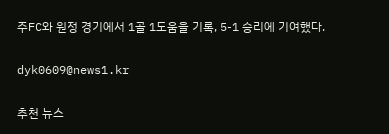주FC와 원정 경기에서 1골 1도움을 기록, 5-1 승리에 기여했다.

dyk0609@news1.kr

추천 뉴스